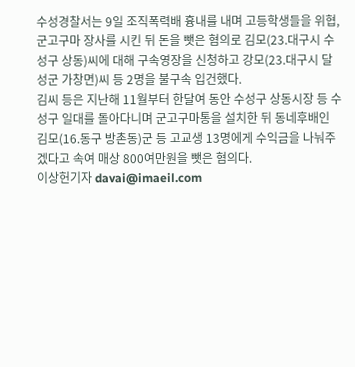수성경찰서는 9일 조직폭력배 흉내를 내며 고등학생들을 위협, 군고구마 장사를 시킨 뒤 돈을 뺏은 혐의로 김모(23.대구시 수성구 상동)씨에 대해 구속영장을 신청하고 강모(23.대구시 달성군 가창면)씨 등 2명을 불구속 입건했다.
김씨 등은 지난해 11월부터 한달여 동안 수성구 상동시장 등 수성구 일대를 돌아다니며 군고구마통을 설치한 뒤 동네후배인 김모(16.동구 방촌동)군 등 고교생 13명에게 수익금을 나눠주겠다고 속여 매상 800여만원을 뺏은 혐의다.
이상헌기자 davai@imaeil.com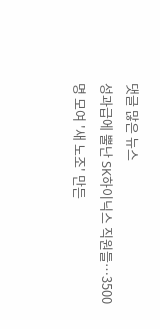댓글 많은 뉴스
성과급에 뿔난 SK하이닉스 직원들…3500명 모여 '새 노조' 만든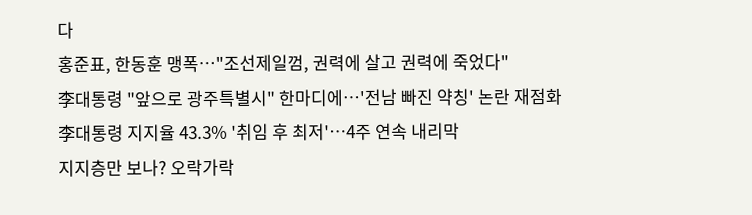다
홍준표, 한동훈 맹폭…"조선제일껌, 권력에 살고 권력에 죽었다"
李대통령 "앞으로 광주특별시" 한마디에…'전남 빠진 약칭' 논란 재점화
李대통령 지지율 43.3% '취임 후 최저'…4주 연속 내리막
지지층만 보나? 오락가락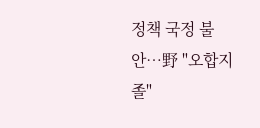정책 국정 불안…野 "오합지졸"